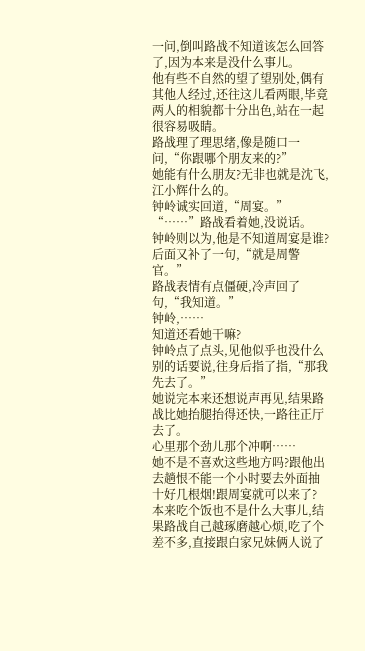一问,倒叫路战不知道该怎么回答了,因为本来是没什么事儿。
他有些不自然的望了望别处,偶有其他人经过,还往这儿看两眼,毕竟两人的相貌都十分出色,站在一起很容易吸睛。
路战理了理思绪,像是随口一问,“你跟哪个朋友来的?”
她能有什么朋友?无非也就是沈飞,江小辉什么的。
钟岭诚实回道,“周宴。”
“……”路战看着她,没说话。
钟岭则以为,他是不知道周宴是谁?后面又补了一句,“就是周警官。”
路战表情有点僵硬,冷声回了句,“我知道。”
钟岭,……
知道还看她干嘛?
钟岭点了点头,见他似乎也没什么别的话要说,往身后指了指,“那我先去了。”
她说完本来还想说声再见,结果路战比她抬腿抬得还快,一路往正厅去了。
心里那个劲儿那个冲啊……
她不是不喜欢这些地方吗?跟他出去趟恨不能一个小时要去外面抽十好几根烟!跟周宴就可以来了?
本来吃个饭也不是什么大事儿,结果路战自己越琢磨越心烦,吃了个差不多,直接跟白家兄妹俩人说了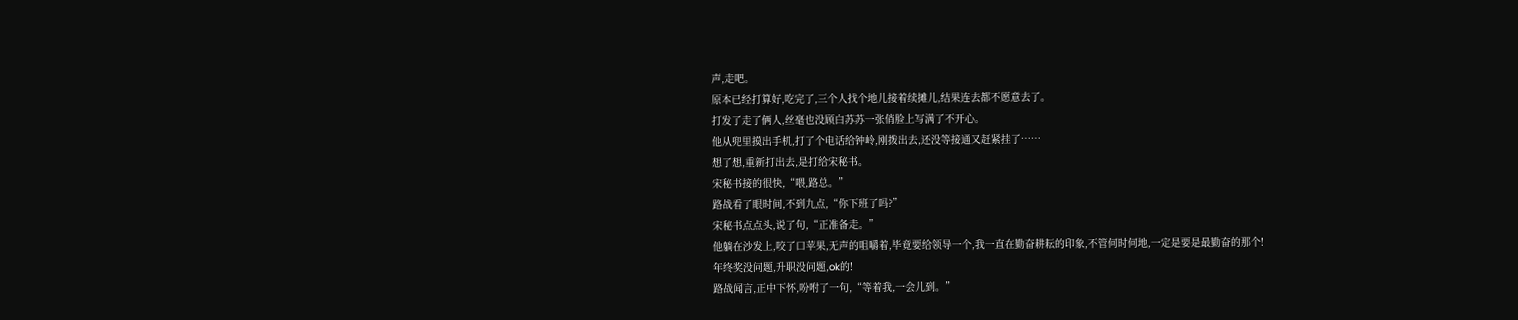声,走吧。
原本已经打算好,吃完了,三个人找个地儿接着续摊儿,结果连去都不愿意去了。
打发了走了俩人,丝毫也没顾白苏苏一张俏脸上写满了不开心。
他从兜里摸出手机,打了个电话给钟岭,刚拨出去,还没等接通又赶紧挂了……
想了想,重新打出去,是打给宋秘书。
宋秘书接的很快,“喂,路总。”
路战看了眼时间,不到九点,“你下班了吗?”
宋秘书点点头,说了句,“正准备走。”
他躺在沙发上,咬了口苹果,无声的咀嚼着,毕竟要给领导一个,我一直在勤奋耕耘的印象,不管何时何地,一定是要是最勤奋的那个!
年终奖没问题,升职没问题,ok的!
路战闻言,正中下怀,吩咐了一句,“等着我,一会儿到。”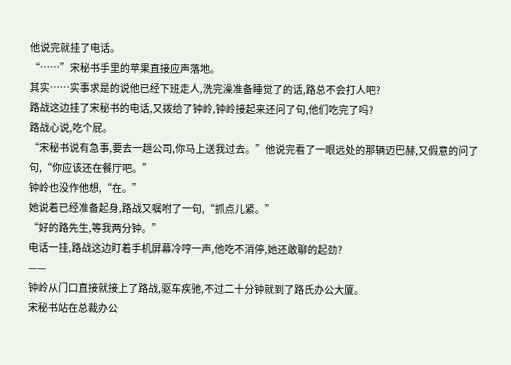他说完就挂了电话。
“……”宋秘书手里的苹果直接应声落地。
其实……实事求是的说他已经下班走人,洗完澡准备睡觉了的话,路总不会打人吧?
路战这边挂了宋秘书的电话,又拨给了钟岭,钟岭接起来还问了句,他们吃完了吗?
路战心说,吃个屁。
“宋秘书说有急事,要去一趟公司,你马上送我过去。”他说完看了一眼远处的那辆迈巴赫,又假意的问了句,“你应该还在餐厅吧。”
钟岭也没作他想,“在。”
她说着已经准备起身,路战又嘱咐了一句,“抓点儿紧。”
“好的路先生,等我两分钟。”
电话一挂,路战这边盯着手机屏幕冷哼一声,他吃不消停,她还敢聊的起劲?
——
钟岭从门口直接就接上了路战,驱车疾驰,不过二十分钟就到了路氏办公大厦。
宋秘书站在总裁办公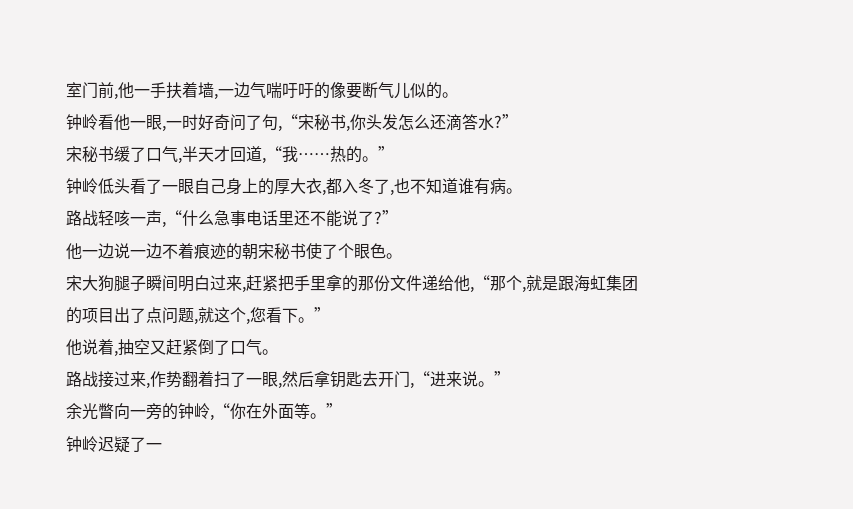室门前,他一手扶着墙,一边气喘吁吁的像要断气儿似的。
钟岭看他一眼,一时好奇问了句,“宋秘书,你头发怎么还滴答水?”
宋秘书缓了口气,半天才回道,“我……热的。”
钟岭低头看了一眼自己身上的厚大衣,都入冬了,也不知道谁有病。
路战轻咳一声,“什么急事电话里还不能说了?”
他一边说一边不着痕迹的朝宋秘书使了个眼色。
宋大狗腿子瞬间明白过来,赶紧把手里拿的那份文件递给他,“那个,就是跟海虹集团的项目出了点问题,就这个,您看下。”
他说着,抽空又赶紧倒了口气。
路战接过来,作势翻着扫了一眼,然后拿钥匙去开门,“进来说。”
余光瞥向一旁的钟岭,“你在外面等。”
钟岭迟疑了一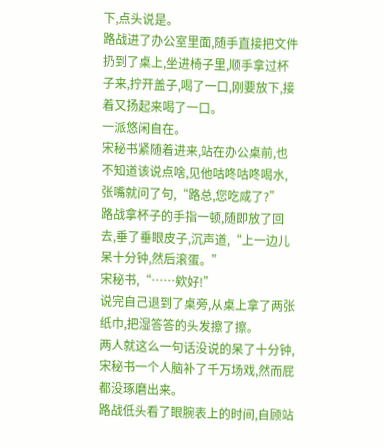下,点头说是。
路战进了办公室里面,随手直接把文件扔到了桌上,坐进椅子里,顺手拿过杯子来,拧开盖子,喝了一口,刚要放下,接着又扬起来喝了一口。
一派悠闲自在。
宋秘书紧随着进来,站在办公桌前,也不知道该说点啥,见他咕咚咕咚喝水,张嘴就问了句,“路总,您吃咸了?”
路战拿杯子的手指一顿,随即放了回去,垂了垂眼皮子,沉声道,“上一边儿呆十分钟,然后滚蛋。”
宋秘书,“……欸好!”
说完自己退到了桌旁,从桌上拿了两张纸巾,把湿答答的头发擦了擦。
两人就这么一句话没说的呆了十分钟,宋秘书一个人脑补了千万场戏,然而屁都没琢磨出来。
路战低头看了眼腕表上的时间,自顾站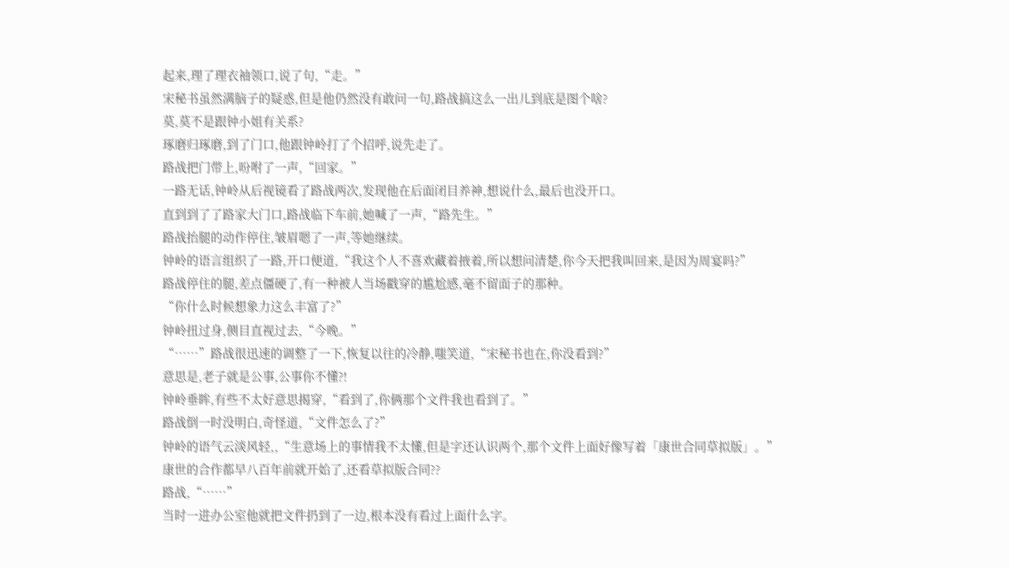起来,理了理衣袖领口,说了句,“走。”
宋秘书虽然满脑子的疑惑,但是他仍然没有敢问一句,路战搞这么一出儿到底是图个啥?
莫,莫不是跟钟小姐有关系?
琢磨归琢磨,到了门口,他跟钟岭打了个招呼,说先走了。
路战把门带上,吩咐了一声,“回家。”
一路无话,钟岭从后视镜看了路战两次,发现他在后面闭目养神,想说什么,最后也没开口。
直到到了了路家大门口,路战临下车前,她喊了一声,“路先生。”
路战抬腿的动作停住,皱眉嗯了一声,等她继续。
钟岭的语言组织了一路,开口便道,“我这个人不喜欢藏着掖着,所以想问清楚,你今天把我叫回来,是因为周宴吗?”
路战停住的腿,差点僵硬了,有一种被人当场戳穿的尴尬感,毫不留面子的那种。
“你什么时候想象力这么丰富了?”
钟岭扭过身,侧目直视过去,“今晚。”
“……”路战很迅速的调整了一下,恢复以往的冷静,嗤笑道,“宋秘书也在,你没看到?”
意思是,老子就是公事,公事你不懂?!
钟岭垂眸,有些不太好意思揭穿,“看到了,你俩那个文件我也看到了。”
路战倒一时没明白,奇怪道,“文件怎么了?”
钟岭的语气云淡风轻,,“生意场上的事情我不太懂,但是字还认识两个,那个文件上面好像写着「康世合同草拟版」。”
康世的合作都早八百年前就开始了,还看草拟版合同??
路战,“……”
当时一进办公室他就把文件扔到了一边,根本没有看过上面什么字。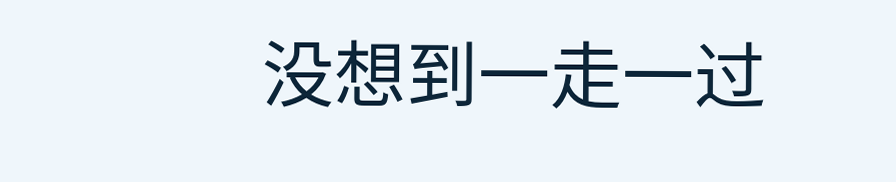没想到一走一过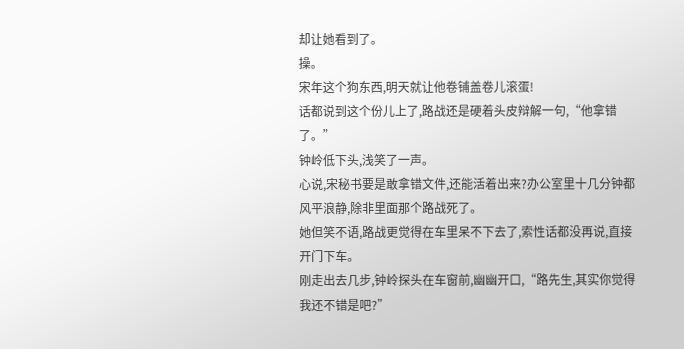却让她看到了。
操。
宋年这个狗东西,明天就让他卷铺盖卷儿滚蛋!
话都说到这个份儿上了,路战还是硬着头皮辩解一句,“他拿错了。”
钟岭低下头,浅笑了一声。
心说,宋秘书要是敢拿错文件,还能活着出来?办公室里十几分钟都风平浪静,除非里面那个路战死了。
她但笑不语,路战更觉得在车里呆不下去了,索性话都没再说,直接开门下车。
刚走出去几步,钟岭探头在车窗前,幽幽开口,“路先生,其实你觉得我还不错是吧?”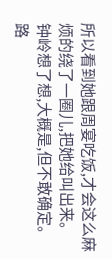所以看到她跟周宴吃饭,才会这么麻烦的绕了一圈儿,把她给叫出来。
钟岭想了想,大概是,但不敢确定。
路